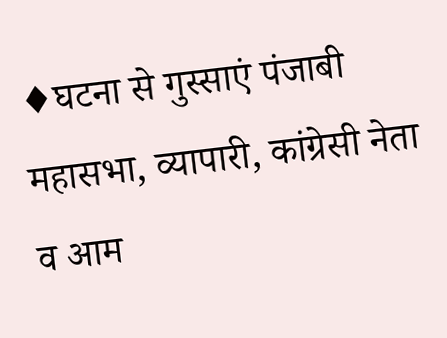♦घटना से गुस्साएं पंजाबी महासभा, व्यापारी, कांग्रेसी नेता व आम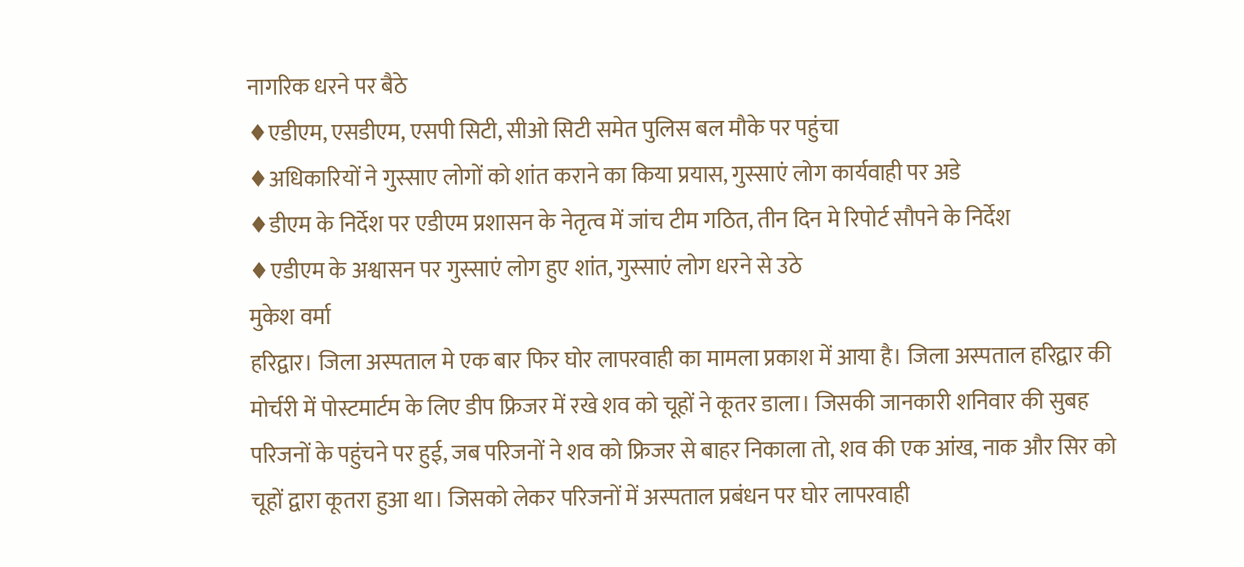नागरिक धरने पर बैठे
♦एडीएम, एसडीएम, एसपी सिटी, सीओ सिटी समेत पुलिस बल मौके पर पहुंचा
♦अधिकारियों ने गुस्साए लोगों को शांत कराने का किया प्रयास, गुस्साएं लोग कार्यवाही पर अडे
♦डीएम के निर्देश पर एडीएम प्रशासन के नेतृत्व में जांच टीम गठित, तीन दिन मे रिपोर्ट सौपने के निर्देश
♦एडीएम के अश्वासन पर गुस्साएं लोग हुए शांत, गुस्साएं लोग धरने से उठे
मुकेश वर्मा
हरिद्वार। जिला अस्पताल मे एक बार फिर घोर लापरवाही का मामला प्रकाश में आया है। जिला अस्पताल हरिद्वार की मोर्चरी में पोस्टमार्टम के लिए डीप फ्रिजर में रखे शव को चूहों ने कूतर डाला। जिसकी जानकारी शनिवार की सुबह परिजनों के पहुंचने पर हुई, जब परिजनों ने शव को फ्रिजर से बाहर निकाला तो, शव की एक आंख, नाक और सिर को चूहों द्वारा कूतरा हुआ था। जिसको लेकर परिजनों में अस्पताल प्रबंधन पर घोर लापरवाही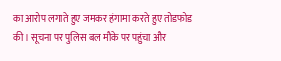का आरोप लगाते हुए जमकर हंगामा करते हुए तोडफोड की। सूचना पर पुलिस बल मौके पर पहुंचा और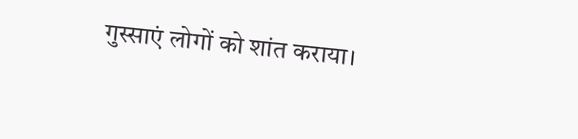गुस्साएं लोगों को शांत कराया।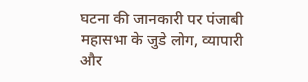घटना की जानकारी पर पंजाबी महासभा के जुडे लोग, व्यापारी और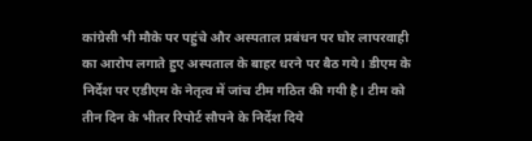कांग्रेसी भी मौके पर पहुंचे और अस्पताल प्रबंधन पर घोर लापरवाही का आरोप लगाते हुए अस्पताल के बाहर धरने पर बैठ गये। डीएम के निर्देश पर एडीएम के नेतृत्व में जांच टीम गठित की गयी है। टीम को तीन दिन के भीतर रिपोर्ट सौपने के निर्देश दिये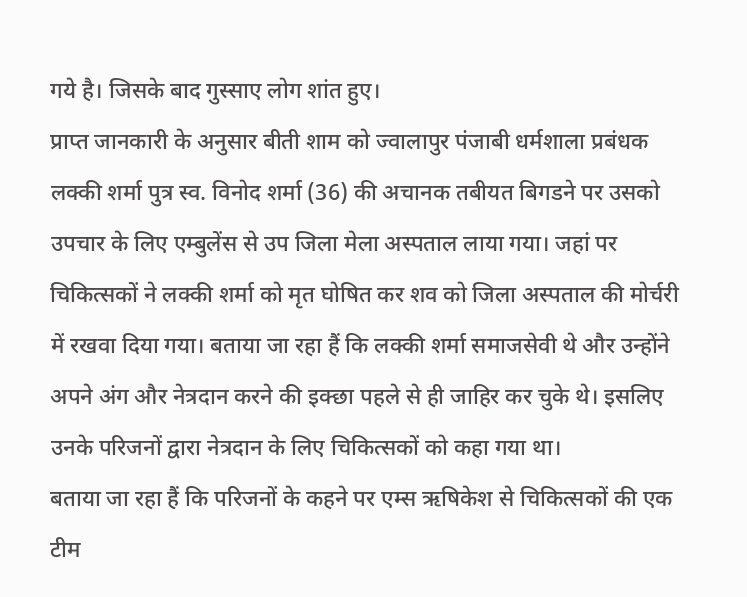गये है। जिसके बाद गुस्साए लोग शांत हुए।
प्राप्त जानकारी के अनुसार बीती शाम को ज्वालापुर पंजाबी धर्मशाला प्रबंधक लक्की शर्मा पुत्र स्व. विनोद शर्मा (36) की अचानक तबीयत बिगडने पर उसको उपचार के लिए एम्बुलेंस से उप जिला मेला अस्पताल लाया गया। जहां पर चिकित्सकों ने लक्की शर्मा को मृत घोषित कर शव को जिला अस्पताल की मोर्चरी में रखवा दिया गया। बताया जा रहा हैं कि लक्की शर्मा समाजसेवी थे और उन्होंने अपने अंग और नेत्रदान करने की इक्छा पहले से ही जाहिर कर चुके थे। इसलिए उनके परिजनों द्वारा नेत्रदान के लिए चिकित्सकों को कहा गया था।
बताया जा रहा हैं कि परिजनों के कहने पर एम्स ऋषिकेश से चिकित्सकों की एक टीम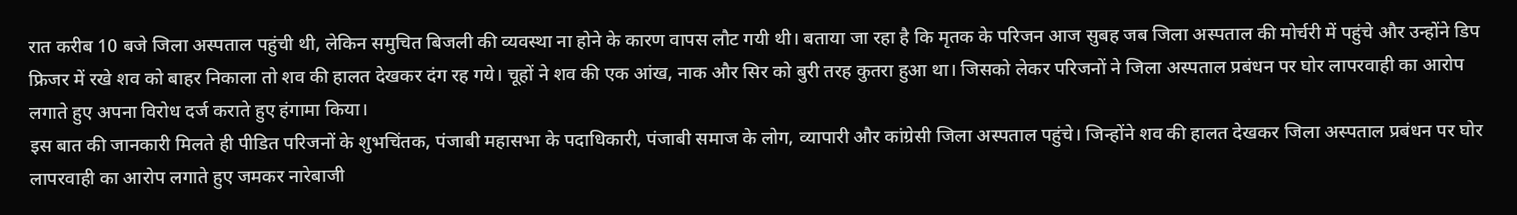रात करीब 10 बजे जिला अस्पताल पहुंची थी, लेकिन समुचित बिजली की व्यवस्था ना होने के कारण वापस लौट गयी थी। बताया जा रहा है कि मृतक के परिजन आज सुबह जब जिला अस्पताल की मोर्चरी में पहुंचे और उन्होंने डिप फ्रिजर में रखे शव को बाहर निकाला तो शव की हालत देखकर दंग रह गये। चूहों ने शव की एक आंख, नाक और सिर को बुरी तरह कुतरा हुआ था। जिसको लेकर परिजनों ने जिला अस्पताल प्रबंधन पर घोर लापरवाही का आरोप लगाते हुए अपना विरोध दर्ज कराते हुए हंगामा किया।
इस बात की जानकारी मिलते ही पीडित परिजनों के शुभचिंतक, पंजाबी महासभा के पदाधिकारी, पंजाबी समाज के लोग, व्यापारी और कांग्रेसी जिला अस्पताल पहुंचे। जिन्होंने शव की हालत देखकर जिला अस्पताल प्रबंधन पर घोर लापरवाही का आरोप लगाते हुए जमकर नारेबाजी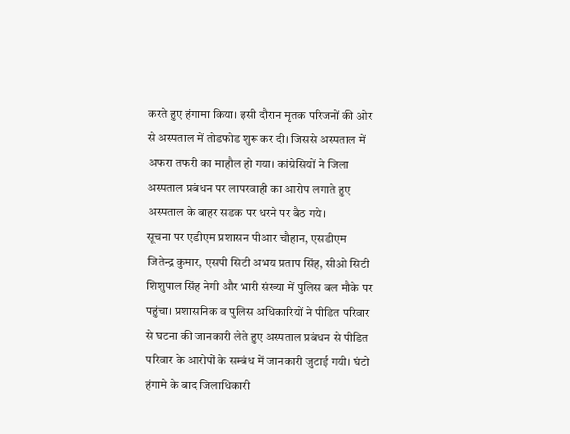करते हुए हंगामा किया। इसी दौरान मृतक परिजनों की ओर से अस्पताल में तोडफोड शुरू कर दी। जिससे अस्पताल में अफरा तफरी का माहौल हो गया। कांग्रेसियों ने जिला अस्पताल प्रबंधन पर लापरवाही का आरोप लगाते हुए अस्पताल के बाहर सडक पर धरने पर बैठ गये।
सूचना पर एडीएम प्रशासन पीआर चौहान, एसडीएम जितेन्द्र कुमार, एसपी सिटी अभय प्रताप सिंह, सीओ सिटी शिशुपाल सिंह नेगी और भारी संख्या में पुलिस बल मौके पर पहुंचा। प्रशासनिक व पुलिस अधिकारियों ने पीडित परिवार से घटना की जानकारी लेते हुए अस्पताल प्रबंधन से पीडित परिवार के आरोपों के सम्बंध में जानकारी जुटाई गयी। घंटो हंगामे के बाद जिलाधिकारी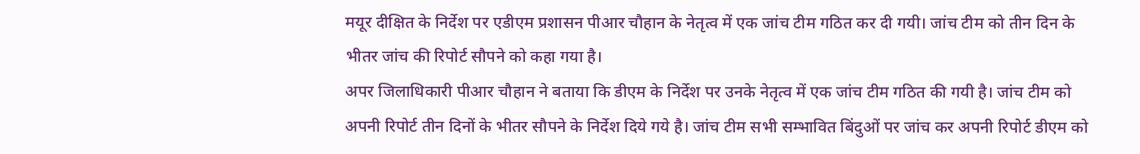मयूर दीक्षित के निर्देश पर एडीएम प्रशासन पीआर चौहान के नेतृत्व में एक जांच टीम गठित कर दी गयी। जांच टीम को तीन दिन के भीतर जांच की रिपोर्ट सौपने को कहा गया है।
अपर जिलाधिकारी पीआर चौहान ने बताया कि डीएम के निर्देश पर उनके नेतृत्व में एक जांच टीम गठित की गयी है। जांच टीम को अपनी रिपोर्ट तीन दिनों के भीतर सौपने के निर्देश दिये गये है। जांच टीम सभी सम्भावित बिंदुओं पर जांच कर अपनी रिपोर्ट डीएम को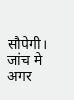सौपेगी। जांच मे अगर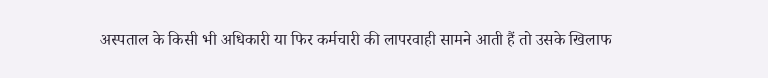अस्पताल के किसी भी अधिकारी या फिर कर्मचारी की लापरवाही सामने आती हैं तो उसके खिलाफ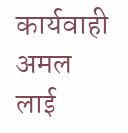कार्यवाही अमल लाई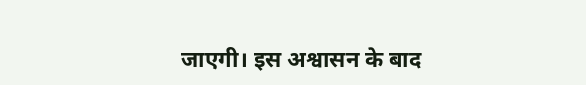जाएगी। इस अश्वासन के बाद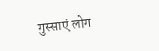गुस्साएं लोग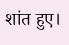शांत हुए।